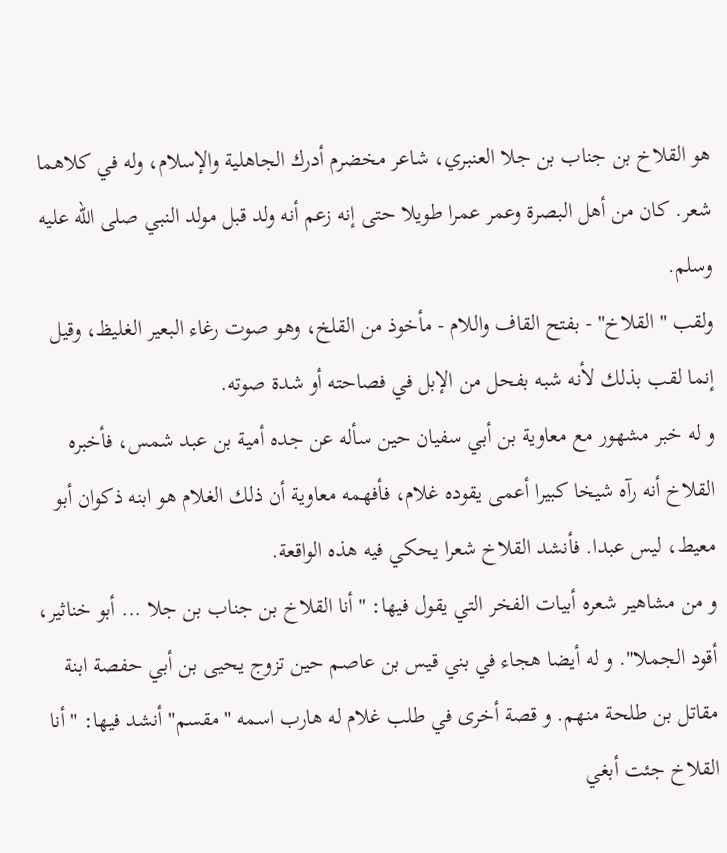هو القلاخ بن جناب بن جلا العنبري، شاعر مخضرم أدرك الجاهلية والإسلام، وله في كلاهما شعر. كان من أهل البصرة وعمر عمرا طويلا حتى إنه زعم أنه ولد قبل مولد النبي صلى الله عليه وسلم.
ولقب "القلاخ" - بفتح القاف واللام - مأخوذ من القلخ، وهو صوت رغاء البعير الغليظ، وقيل إنما لقب بذلك لأنه شبه بفحل من الإبل في فصاحته أو شدة صوته.
و له خبر مشهور مع معاوية بن أبي سفيان حين سأله عن جده أمية بن عبد شمس، فأخبره القلاخ أنه رآه شيخا كبيرا أعمى يقوده غلام، فأفهمه معاوية أن ذلك الغلام هو ابنه ذكوان أبو معيط، ليس عبدا. فأنشد القلاخ شعرا يحكي فيه هذه الواقعة.
و من مشاهير شعره أبيات الفخر التي يقول فيها: "أنا القلاخ بن جناب بن جلا ... أبو خناثير، أقود الجملا". و له أيضا هجاء في بني قيس بن عاصم حين تزوج يحيى بن أبي حفصة ابنة مقاتل بن طلحة منهم. و قصة أخرى في طلب غلام له هارب اسمه "مقسم" أنشد فيها: "أنا القلاخ جئت أبغي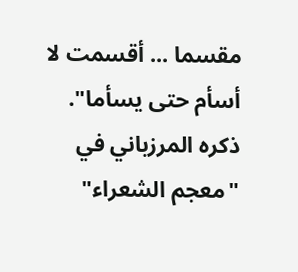مقسما ... أقسمت لا أسأم حتى يسأما".
ذكره المرزباني في "معجم الشعراء"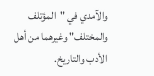والآمدي في "المؤتلف والمختلف" وغيرهما من أهل الأدب والتاريخ.